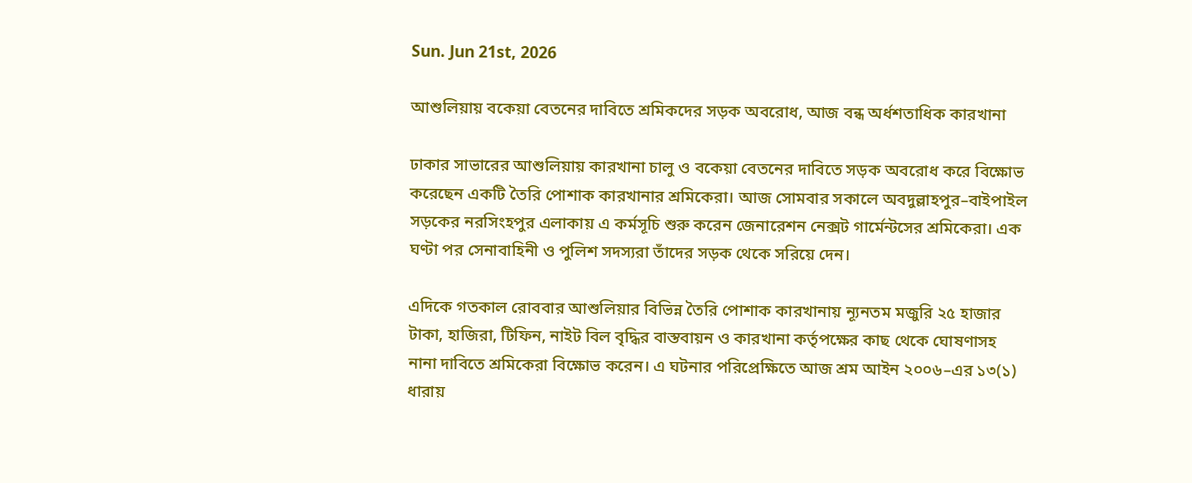Sun. Jun 21st, 2026

আশুলিয়ায় বকেয়া বেতনের দাবিতে শ্রমিকদের সড়ক অবরোধ, আজ বন্ধ অর্ধশতাধিক কারখানা

ঢাকার সাভারের আশুলিয়ায় কারখানা চালু ও বকেয়া বেতনের দাবিতে সড়ক অবরোধ করে বিক্ষোভ করেছেন একটি তৈরি পোশাক কারখানার শ্রমিকেরা। আজ সোমবার সকালে অবদুল্লাহপুর–বাইপাইল সড়কের নরসিংহপুর এলাকায় এ কর্মসূচি শুরু করেন জেনারেশন নেক্সট গার্মেন্টসের শ্রমিকেরা। এক ঘণ্টা পর সেনাবাহিনী ও পুলিশ সদস্যরা তাঁদের সড়ক থেকে সরিয়ে দেন।

এদিকে গতকাল রোববার আশুলিয়ার বিভিন্ন তৈরি পোশাক কারখানায় ন্যূনতম মজুরি ২৫ হাজার টাকা, হাজিরা, টিফিন, নাইট বিল বৃদ্ধির বাস্তবায়ন ও কারখানা কর্তৃপক্ষের কাছ থেকে ঘোষণাসহ নানা দাবিতে শ্রমিকেরা বিক্ষোভ করেন। এ ঘটনার পরিপ্রেক্ষিতে আজ শ্রম আইন ২০০৬–এর ১৩(১) ধারায়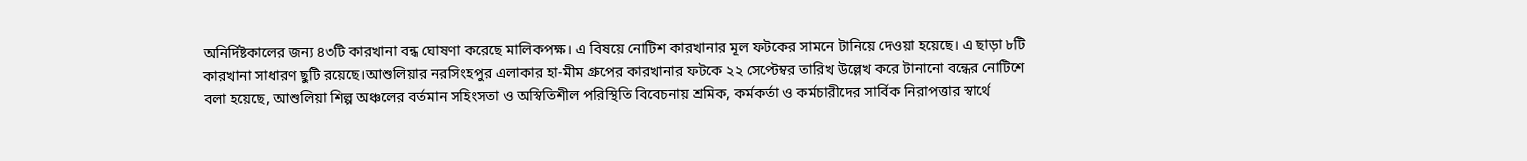অনির্দিষ্টকালের জন্য ৪৩টি কারখানা বন্ধ ঘোষণা করেছে মালিকপক্ষ। এ বিষয়ে নোটিশ কারখানার মূল ফটকের সামনে টানিয়ে দেওয়া হয়েছে। এ ছাড়া ৮টি কারখানা সাধারণ ছুটি রয়েছে।আশুলিয়ার নরসিংহপুর এলাকার হা-মীম গ্রুপের কারখানার ফটকে ২২ সেপ্টেম্বর তারিখ উল্লেখ করে টানানো বন্ধের নোটিশে বলা হয়েছে, আশুলিয়া শিল্প অঞ্চলের বর্তমান সহিংসতা ও অস্বিতিশীল পরিস্থিতি বিবেচনায় শ্রমিক, কর্মকর্তা ও কর্মচারীদের সার্বিক নিরাপত্তার স্বার্থে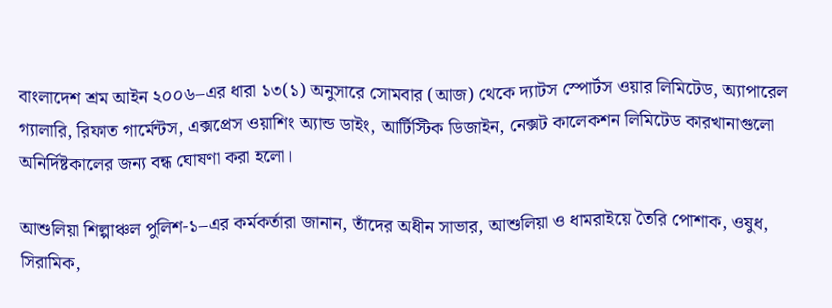বাংলাদেশ শ্রম আইন ২০০৬–এর ধারা ১৩(১) অনুসারে সোমবার (আজ) থেকে দ্যাটস স্পোর্টস ওয়ার লিমিটেড, অ্যাপারেল গ্যালারি, রিফাত গার্মেন্টস, এক্সপ্রেস ওয়াশিং অ্যান্ড ডাইং, আর্টিস্টিক ডিজাইন, নেক্সট কালেকশন লিমিটেড কারখানাগুলো অনির্দিষ্টকালের জন্য বন্ধ ঘোষণা করা হলো।

আশুলিয়া শিল্পাঞ্চল পুলিশ-১–এর কর্মকর্তারা জানান, তাঁদের অধীন সাভার, আশুলিয়া ও ধামরাইয়ে তৈরি পোশাক, ওষুধ, সিরামিক,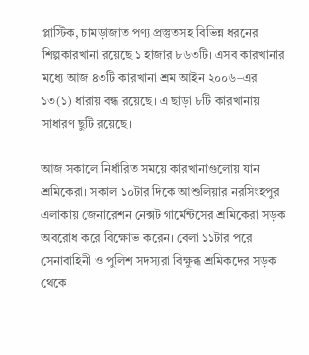প্লাস্টিক, চামড়াজাত পণ্য প্রস্তুতসহ বিভিন্ন ধরনের শিল্পকারখানা রয়েছে ১ হাজার ৮৬৩টি। এসব কারখানার মধ্যে আজ ৪৩টি কারখানা শ্রম আইন ২০০৬–এর ১৩(১) ধারায় বন্ধ রয়েছে। এ ছাড়া ৮টি কারখানায় সাধারণ ছুটি রয়েছে।

আজ সকালে নির্ধারিত সময়ে কারখানাগুলোয় ‍যান শ্রমিকেরা। সকাল ১০টার দিকে আশুলিয়ার নরসিংহপুর এলাকায় জেনারেশন নেক্সট গার্মেন্টসের শ্রমিকেরা সড়ক অবরোধ করে বিক্ষোভ করেন। বেলা ১১টার পরে সেনাবাহিনী ও পুলিশ সদস্যরা বিক্ষুব্ধ শ্রমিকদের সড়ক থেকে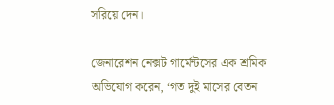সরিয়ে দেন।

জেনারেশন নেক্সট গার্মেন্টসের এক শ্রমিক অভিযোগ করেন, ‘গত দুই মাসের বেতন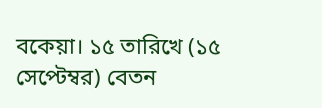বকেয়া। ১৫ তারিখে (১৫ সেপ্টেম্বর) বেতন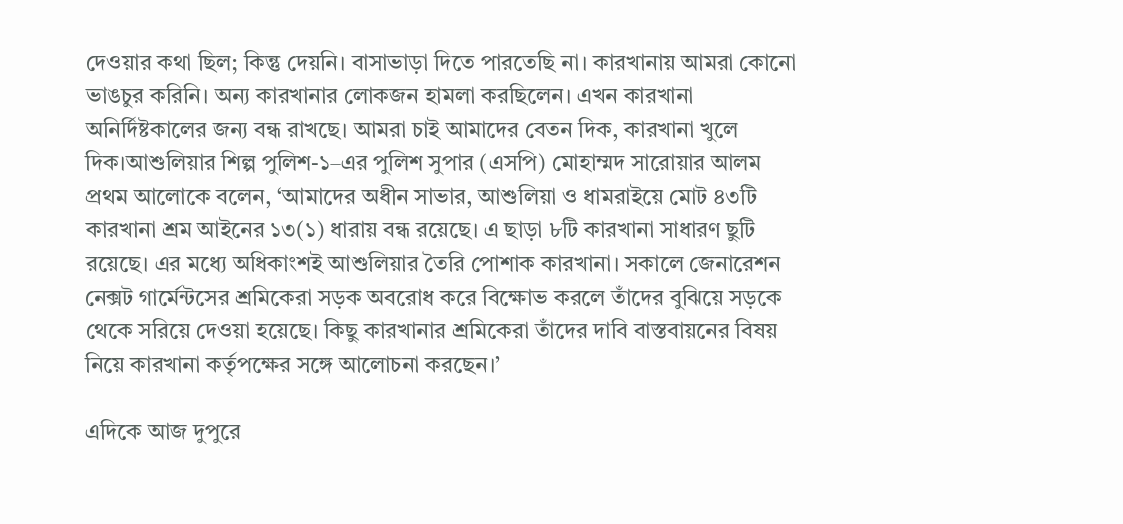দেওয়ার কথা ছিল; কিন্তু দেয়নি। বাসাভাড়া দিতে পারতেছি না। কারখানায় আমরা কোনো ভাঙচুর করিনি। অন্য কারখানার লোকজন হামলা করছিলেন। এখন কারখানা অনির্দিষ্টকালের জন্য বন্ধ রাখছে। আমরা চাই আমাদের বেতন দিক, কারখানা খুলে দিক।আশুলিয়ার শিল্প পুলিশ-১–এর পুলিশ সুপার (এসপি) মোহাম্মদ সারোয়ার আলম প্রথম আলোকে বলেন, ‘আমাদের অধীন সাভার, আশুলিয়া ও ধামরাইয়ে মোট ৪৩টি কারখানা শ্রম আইনের ১৩(১) ধারায় বন্ধ রয়েছে। এ ছাড়া ৮টি কারখানা সাধারণ ছুটি রয়েছে। এর মধ্যে অধিকাংশই আশুলিয়ার তৈরি পোশাক কারখানা। সকালে জেনারেশন নেক্সট গার্মেন্টসের শ্রমিকেরা সড়ক অবরোধ করে বিক্ষোভ করলে তাঁদের বুঝিয়ে সড়কে থেকে সরিয়ে দেওয়া হয়েছে। কিছু কারখানার শ্রমিকেরা তাঁদের দাবি বাস্তবায়নের বিষয় নিয়ে কারখানা কর্তৃপক্ষের সঙ্গে আলোচনা করছেন।’

এদিকে আজ দুপুরে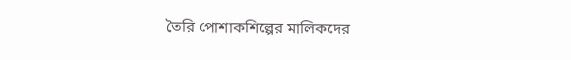তৈরি পোশাকশিল্পের মালিকদের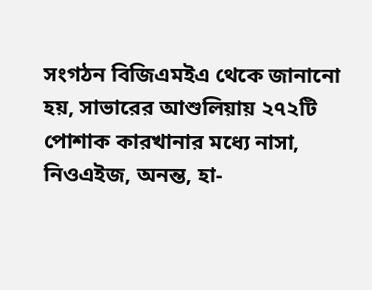সংগঠন বিজিএমইএ থেকে জানানো হয়, সাভারের আশুলিয়ায় ২৭২টি পোশাক কারখানার মধ্যে নাসা, নিওএইজ, অনন্ত, হা-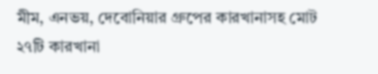মীম, এনভয়, দেবোনিয়ার গ্রুপের কারখানাসহ মোট ২৭টি কারখানা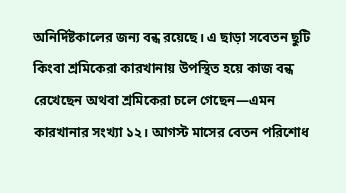অনির্দিষ্টকালের জন্য বন্ধ রয়েছে। এ ছাড়া সবেতন ছুটি কিংবা শ্রমিকেরা কারখানায় উপস্থিত হয়ে কাজ বন্ধ রেখেছেন অথবা শ্রমিকেরা চলে গেছেন—এমন কারখানার সংখ্যা ১২। আগস্ট মাসের বেতন পরিশোধ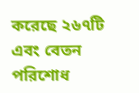করেছে ২৬৭টি এবং বেতন পরিশোধ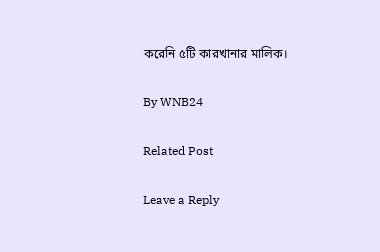করেনি ৫টি কারখানার মালিক।

By WNB24

Related Post

Leave a Reply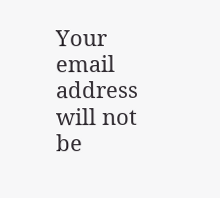Your email address will not be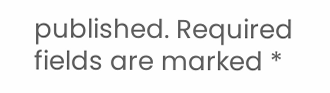published. Required fields are marked *